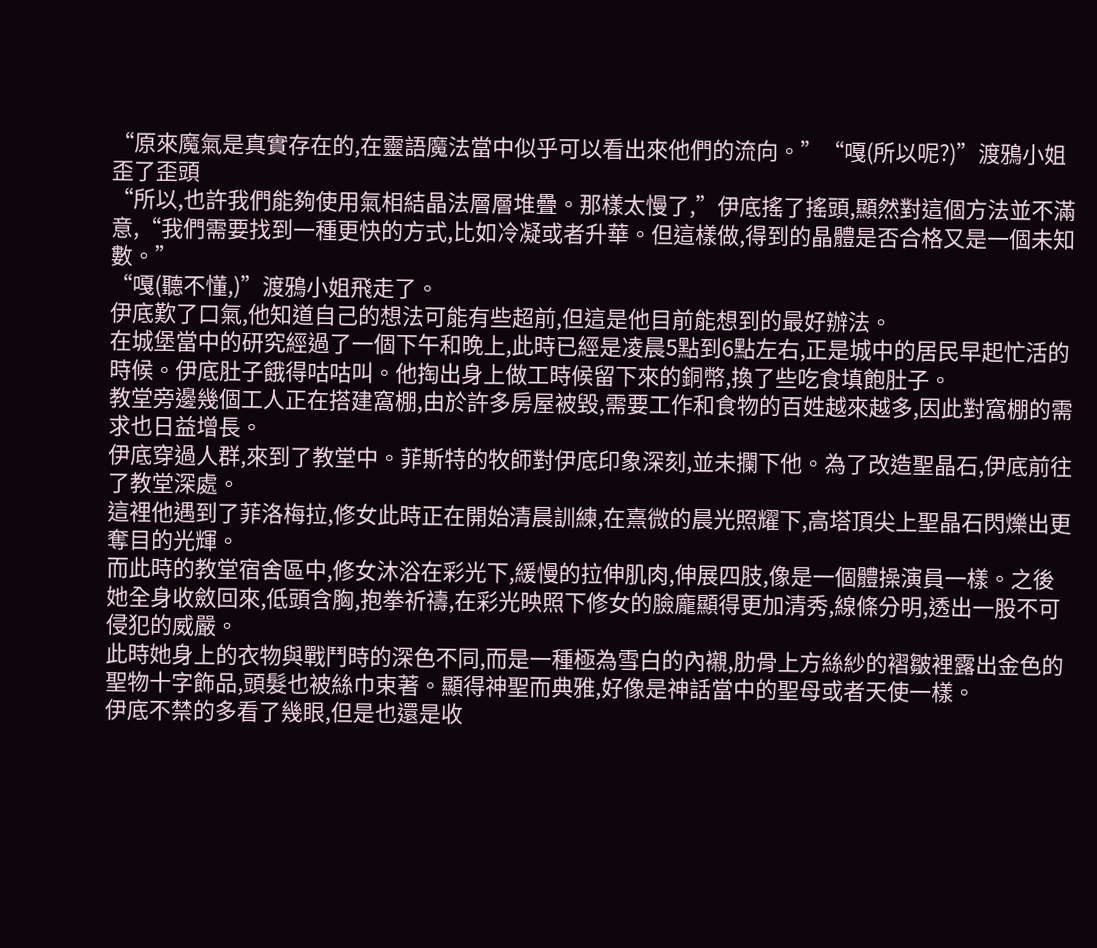“原來魔氣是真實存在的,在靈語魔法當中似乎可以看出來他們的流向。”“嘎(所以呢?)”渡鴉小姐歪了歪頭
“所以,也許我們能夠使用氣相結晶法層層堆疊。那樣太慢了,”伊底搖了搖頭,顯然對這個方法並不滿意,“我們需要找到一種更快的方式,比如冷凝或者升華。但這樣做,得到的晶體是否合格又是一個未知數。”
“嘎(聽不懂,)”渡鴉小姐飛走了。
伊底歎了口氣,他知道自己的想法可能有些超前,但這是他目前能想到的最好辦法。
在城堡當中的研究經過了一個下午和晚上,此時已經是凌晨5點到6點左右,正是城中的居民早起忙活的時候。伊底肚子餓得咕咕叫。他掏出身上做工時候留下來的銅幣,換了些吃食填飽肚子。
教堂旁邊幾個工人正在搭建窩棚,由於許多房屋被毀,需要工作和食物的百姓越來越多,因此對窩棚的需求也日益增長。
伊底穿過人群,來到了教堂中。菲斯特的牧師對伊底印象深刻,並未攔下他。為了改造聖晶石,伊底前往了教堂深處。
這裡他遇到了菲洛梅拉,修女此時正在開始清晨訓練,在熹微的晨光照耀下,高塔頂尖上聖晶石閃爍出更奪目的光輝。
而此時的教堂宿舍區中,修女沐浴在彩光下,緩慢的拉伸肌肉,伸展四肢,像是一個體操演員一樣。之後她全身收斂回來,低頭含胸,抱拳祈禱,在彩光映照下修女的臉龐顯得更加清秀,線條分明,透出一股不可侵犯的威嚴。
此時她身上的衣物與戰鬥時的深色不同,而是一種極為雪白的內襯,肋骨上方絲紗的褶皺裡露出金色的聖物十字飾品,頭髮也被絲巾束著。顯得神聖而典雅,好像是神話當中的聖母或者天使一樣。
伊底不禁的多看了幾眼,但是也還是收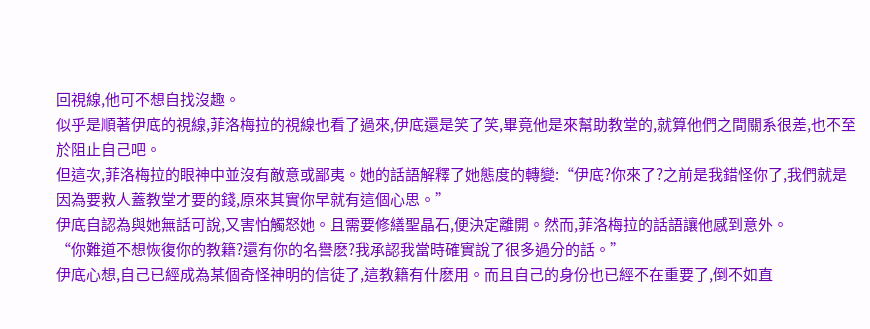回視線,他可不想自找沒趣。
似乎是順著伊底的視線,菲洛梅拉的視線也看了過來,伊底還是笑了笑,畢竟他是來幫助教堂的,就算他們之間關系很差,也不至於阻止自己吧。
但這次,菲洛梅拉的眼神中並沒有敵意或鄙夷。她的話語解釋了她態度的轉變:“伊底?你來了?之前是我錯怪你了,我們就是因為要救人蓋教堂才要的錢,原來其實你早就有這個心思。”
伊底自認為與她無話可說,又害怕觸怒她。且需要修繕聖晶石,便決定離開。然而,菲洛梅拉的話語讓他感到意外。
“你難道不想恢復你的教籍?還有你的名譽麽?我承認我當時確實說了很多過分的話。”
伊底心想,自己已經成為某個奇怪神明的信徒了,這教籍有什麽用。而且自己的身份也已經不在重要了,倒不如直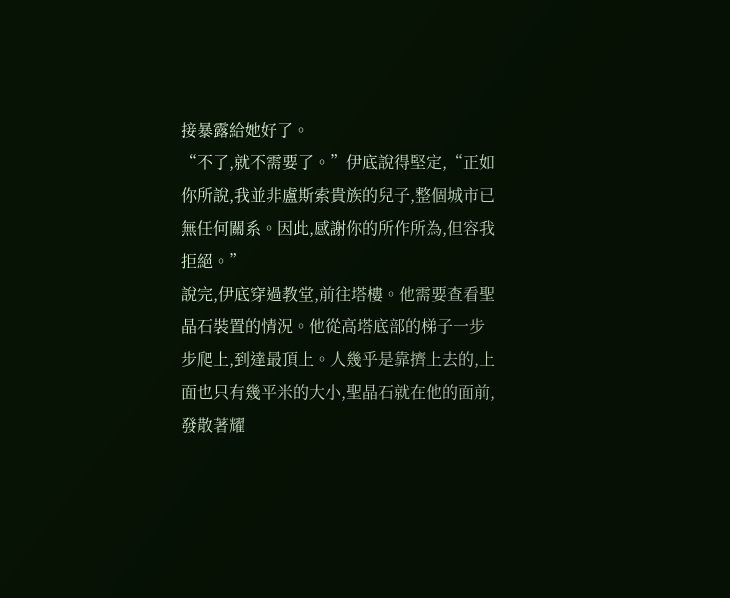接暴露給她好了。
“不了,就不需要了。”伊底說得堅定,“正如你所說,我並非盧斯索貴族的兒子,整個城市已無任何關系。因此,感謝你的所作所為,但容我拒絕。”
說完,伊底穿過教堂,前往塔樓。他需要查看聖晶石裝置的情況。他從高塔底部的梯子一步步爬上,到達最頂上。人幾乎是靠擠上去的,上面也只有幾平米的大小,聖晶石就在他的面前,發散著耀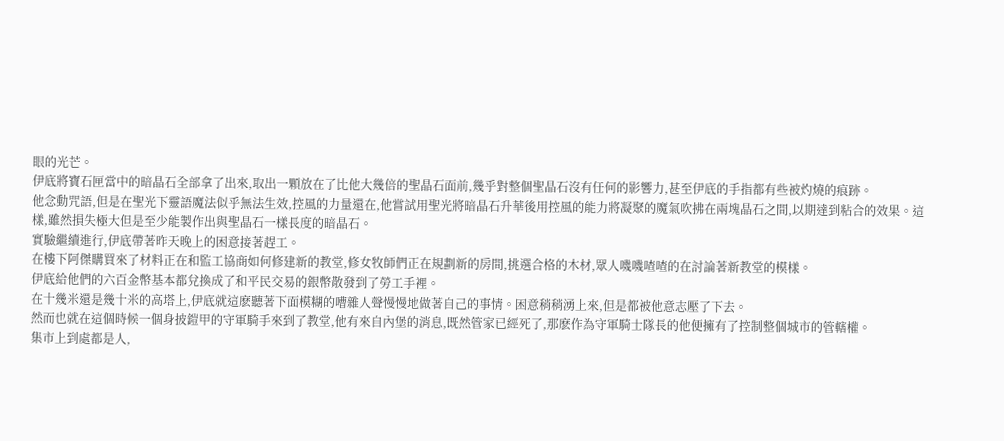眼的光芒。
伊底將寶石匣當中的暗晶石全部拿了出來,取出一顆放在了比他大幾倍的聖晶石面前,幾乎對整個聖晶石沒有任何的影響力,甚至伊底的手指都有些被灼燒的痕跡。
他念動咒語,但是在聖光下靈語魔法似乎無法生效,控風的力量還在,他嘗試用聖光將暗晶石升華後用控風的能力將凝聚的魔氣吹拂在兩塊晶石之間,以期達到粘合的效果。這樣,雖然損失極大但是至少能製作出與聖晶石一樣長度的暗晶石。
實驗繼續進行,伊底帶著昨天晚上的困意接著趕工。
在樓下阿傑購買來了材料正在和監工協商如何修建新的教堂,修女牧師們正在規劃新的房間,挑選合格的木材,眾人嘰嘰喳喳的在討論著新教堂的模樣。
伊底給他們的六百金幣基本都兌換成了和平民交易的銀幣散發到了勞工手裡。
在十幾米還是幾十米的高塔上,伊底就這麽聽著下面模糊的嘈雜人聲慢慢地做著自己的事情。困意稍稍湧上來,但是都被他意志壓了下去。
然而也就在這個時候一個身披鎧甲的守軍騎手來到了教堂,他有來自內堡的消息,既然管家已經死了,那麽作為守軍騎士隊長的他便擁有了控制整個城市的管轄權。
集市上到處都是人,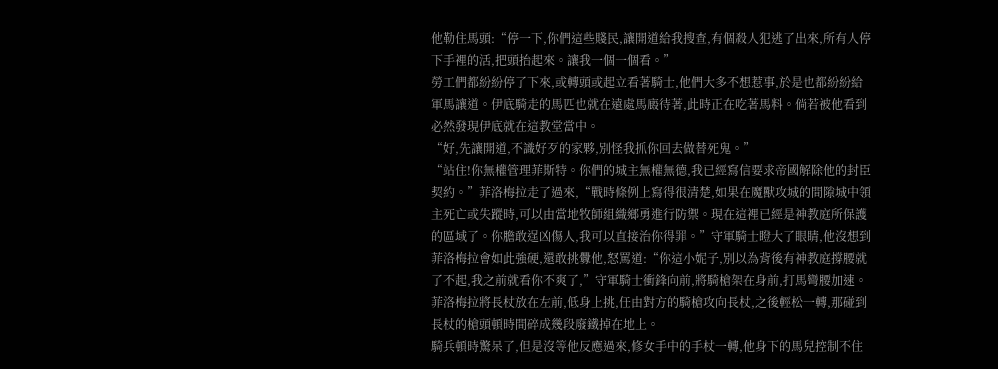他勒住馬頭:“停一下,你們這些賤民,讓開道給我搜查,有個殺人犯逃了出來,所有人停下手裡的活,把頭抬起來。讓我一個一個看。”
勞工們都紛紛停了下來,或轉頭或起立看著騎士,他們大多不想惹事,於是也都紛紛給軍馬讓道。伊底騎走的馬匹也就在遠處馬廄待著,此時正在吃著馬料。倘若被他看到必然發現伊底就在這教堂當中。
“好,先讓開道,不識好歹的家夥,別怪我抓你回去做替死鬼。”
“站住!你無權管理菲斯特。你們的城主無權無德,我已經寫信要求帝國解除他的封臣契約。”菲洛梅拉走了過來,“戰時條例上寫得很清楚,如果在魔獸攻城的間隙城中領主死亡或失蹤時,可以由當地牧師組織鄉勇進行防禦。現在這裡已經是神教庭所保護的區域了。你膽敢逞凶傷人,我可以直接治你得罪。”守軍騎士瞪大了眼睛,他沒想到菲洛梅拉會如此強硬,還敢挑釁他,怒罵道:“你這小妮子,別以為背後有神教庭撐腰就了不起,我之前就看你不爽了,”守軍騎士衝鋒向前,將騎槍架在身前,打馬彎腰加速。
菲洛梅拉將長杖放在左前,低身上挑,任由對方的騎槍攻向長杖,之後輕松一轉,那碰到長杖的槍頭頓時間碎成幾段廢鐵掉在地上。
騎兵頓時驚呆了,但是沒等他反應過來,修女手中的手杖一轉,他身下的馬兒控制不住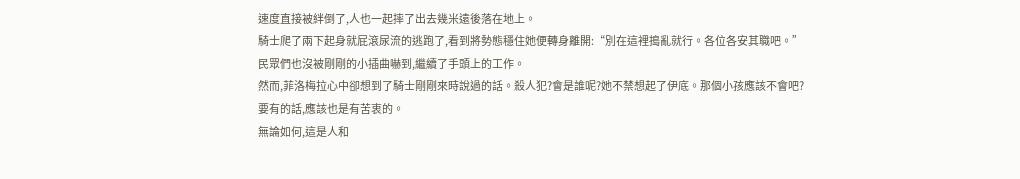速度直接被絆倒了,人也一起摔了出去幾米遠後落在地上。
騎士爬了兩下起身就屁滾尿流的逃跑了,看到將勢態穩住她便轉身離開:“別在這裡搗亂就行。各位各安其職吧。”民眾們也沒被剛剛的小插曲嚇到,繼續了手頭上的工作。
然而,菲洛梅拉心中卻想到了騎士剛剛來時說過的話。殺人犯?會是誰呢?她不禁想起了伊底。那個小孩應該不會吧?要有的話,應該也是有苦衷的。
無論如何,這是人和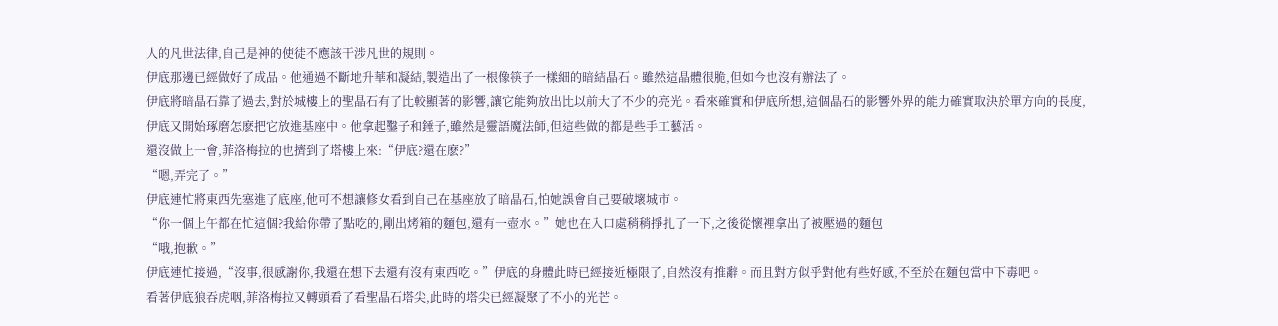人的凡世法律,自己是神的使徒不應該干涉凡世的規則。
伊底那邊已經做好了成品。他通過不斷地升華和凝結,製造出了一根像筷子一樣細的暗結晶石。雖然這晶體很脆,但如今也沒有辦法了。
伊底將暗晶石靠了過去,對於城樓上的聖晶石有了比較顯著的影響,讓它能夠放出比以前大了不少的亮光。看來確實和伊底所想,這個晶石的影響外界的能力確實取決於單方向的長度,
伊底又開始琢磨怎麽把它放進基座中。他拿起鑿子和錘子,雖然是靈語魔法師,但這些做的都是些手工藝活。
還沒做上一會,菲洛梅拉的也擠到了塔樓上來:“伊底?還在麽?”
“嗯,弄完了。”
伊底連忙將東西先塞進了底座,他可不想讓修女看到自己在基座放了暗晶石,怕她誤會自己要破壞城市。
“你一個上午都在忙這個?我給你帶了點吃的,剛出烤箱的麵包,還有一壺水。”她也在入口處稍稍掙扎了一下,之後從懷裡拿出了被壓過的麵包
“哦,抱歉。”
伊底連忙接過,“沒事,很感謝你,我還在想下去還有沒有東西吃。”伊底的身體此時已經接近極限了,自然沒有推辭。而且對方似乎對他有些好感,不至於在麵包當中下毒吧。
看著伊底狼吞虎咽,菲洛梅拉又轉頭看了看聖晶石塔尖,此時的塔尖已經凝聚了不小的光芒。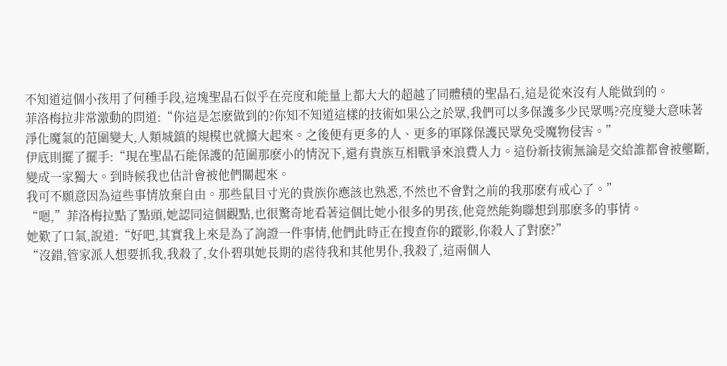不知道這個小孩用了何種手段,這塊聖晶石似乎在亮度和能量上都大大的超越了同體積的聖晶石,這是從來沒有人能做到的。
菲洛梅拉非常激動的問道:“你這是怎麽做到的?你知不知道這樣的技術如果公之於眾,我們可以多保護多少民眾嗎?亮度變大意味著淨化魔氣的范圍變大,人類城鎮的規模也就擴大起來。之後便有更多的人、更多的軍隊保護民眾免受魔物侵害。”
伊底則擺了擺手:“現在聖晶石能保護的范圍那麽小的情況下,還有貴族互相戰爭來浪費人力。這份新技術無論是交給誰都會被壟斷,變成一家獨大。到時候我也估計會被他們關起來。
我可不願意因為這些事情放棄自由。那些鼠目寸光的貴族你應該也熟悉,不然也不會對之前的我那麽有戒心了。”
“嗯,”菲洛梅拉點了點頭,她認同這個觀點,也很驚奇地看著這個比她小很多的男孩,他竟然能夠聯想到那麽多的事情。
她歎了口氣,說道:“好吧,其實我上來是為了詢證一件事情,他們此時正在搜查你的蹤影,你殺人了對麽?”
“沒錯,管家派人想要抓我,我殺了,女仆碧琪她長期的虐待我和其他男仆,我殺了,這兩個人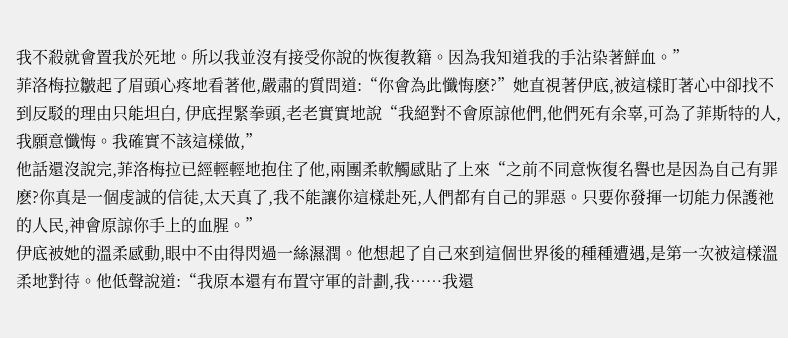我不殺就會置我於死地。所以我並沒有接受你說的恢復教籍。因為我知道我的手沾染著鮮血。”
菲洛梅拉皺起了眉頭心疼地看著他,嚴肅的質問道:“你會為此懺悔麽?”她直視著伊底,被這樣盯著心中卻找不到反駁的理由只能坦白, 伊底捏緊拳頭,老老實實地說“我絕對不會原諒他們,他們死有余辜,可為了菲斯特的人,我願意懺悔。我確實不該這樣做,”
他話還沒說完,菲洛梅拉已經輕輕地抱住了他,兩團柔軟觸感貼了上來“之前不同意恢復名譽也是因為自己有罪麽?你真是一個虔誠的信徒,太天真了,我不能讓你這樣赴死,人們都有自己的罪惡。只要你發揮一切能力保護祂的人民,神會原諒你手上的血腥。”
伊底被她的溫柔感動,眼中不由得閃過一絲濕潤。他想起了自己來到這個世界後的種種遭遇,是第一次被這樣溫柔地對待。他低聲說道:“我原本還有布置守軍的計劃,我……我還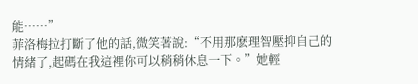能……”
菲洛梅拉打斷了他的話,微笑著說:“不用那麽理智壓抑自己的情緒了,起碼在我這裡你可以稍稍休息一下。”她輕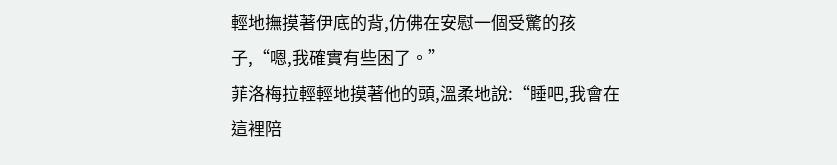輕地撫摸著伊底的背,仿佛在安慰一個受驚的孩子,“嗯,我確實有些困了。”
菲洛梅拉輕輕地摸著他的頭,溫柔地說:“睡吧,我會在這裡陪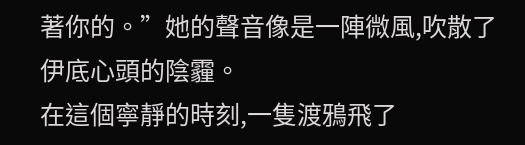著你的。”她的聲音像是一陣微風,吹散了伊底心頭的陰霾。
在這個寧靜的時刻,一隻渡鴉飛了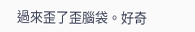過來歪了歪腦袋。好奇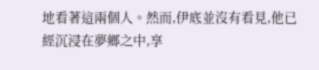地看著這兩個人。然而,伊底並沒有看見,他已經沉浸在夢鄉之中,享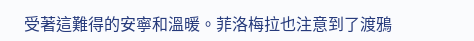受著這難得的安寧和溫暖。菲洛梅拉也注意到了渡鴉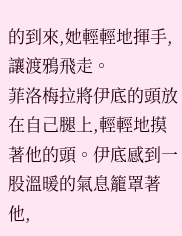的到來,她輕輕地揮手,讓渡鴉飛走。
菲洛梅拉將伊底的頭放在自己腿上,輕輕地摸著他的頭。伊底感到一股溫暖的氣息籠罩著他,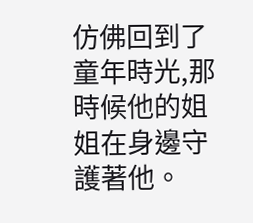仿佛回到了童年時光,那時候他的姐姐在身邊守護著他。